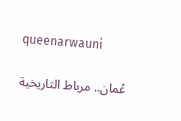queenarwauni

عُمان.. مرباط التاريخية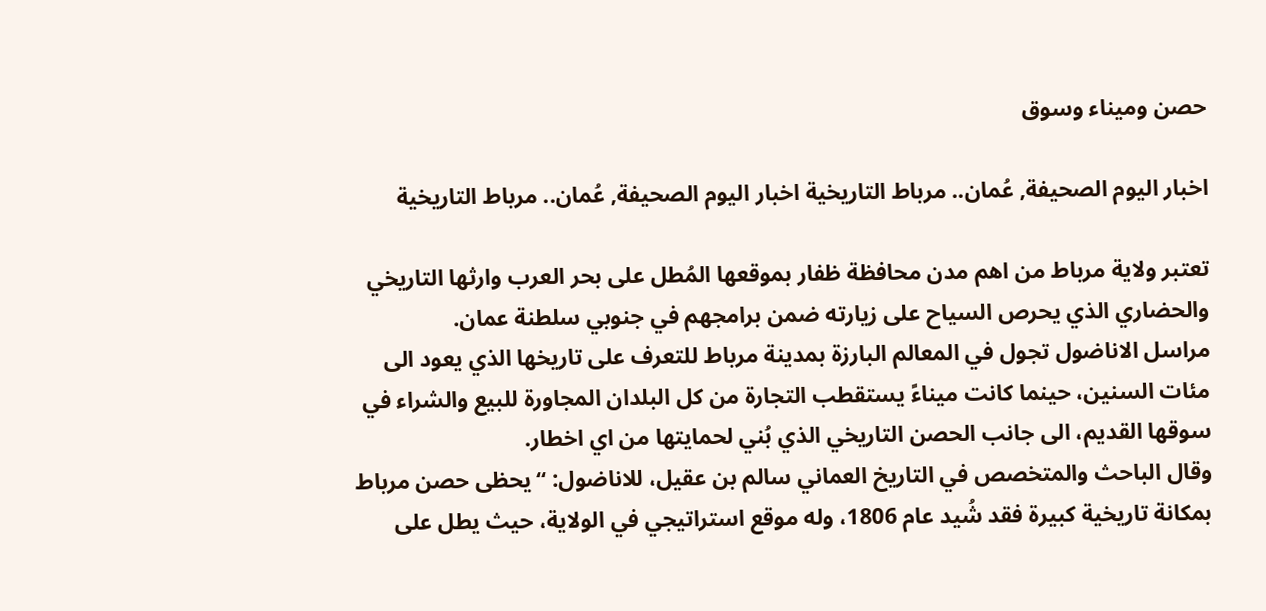حصن وميناء وسوق

اخبار اليوم الصحيفة, عُمان.. مرباط التاريخية اخبار اليوم الصحيفة, عُمان.. مرباط التاريخية

تعتبر ولاية مرباط من اهم مدن محافظة ظفار بموقعها المُطل على بحر العرب وارثها التاريخي والحضاري الذي يحرص السياح على زيارته ضمن برامجهم في جنوبي سلطنة عمان.
مراسل الاناضول تجول في المعالم البارزة بمدينة مرباط للتعرف على تاريخها الذي يعود الى مئات السنين، حينما كانت ميناءً يستقطب التجارة من كل البلدان المجاورة للبيع والشراء في سوقها القديم، الى جانب الحصن التاريخي الذي بُني لحمايتها من اي اخطار.
وقال الباحث والمتخصص في التاريخ العماني سالم بن عقيل، للاناضول: “يحظى حصن مرباط بمكانة تاريخية كبيرة فقد شُيد عام 1806، وله موقع استراتيجي في الولاية، حيث يطل على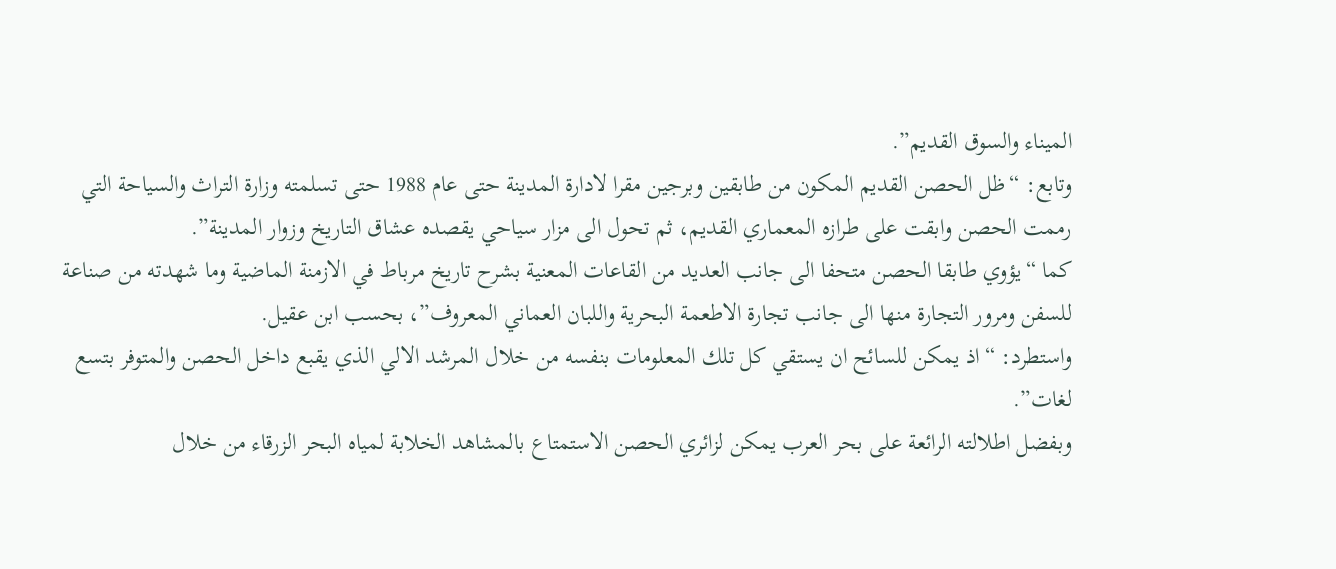الميناء والسوق القديم”.
وتابع: “ظل الحصن القديم المكون من طابقين وبرجين مقرا لادارة المدينة حتى عام 1988 حتى تسلمته وزارة التراث والسياحة التي رممت الحصن وابقت على طرازه المعماري القديم، ثم تحول الى مزار سياحي يقصده عشاق التاريخ وزوار المدينة”.
كما “يؤوي طابقا الحصن متحفا الى جانب العديد من القاعات المعنية بشرح تاريخ مرباط في الازمنة الماضية وما شهدته من صناعة للسفن ومرور التجارة منها الى جانب تجارة الاطعمة البحرية واللبان العماني المعروف”، بحسب ابن عقيل.
واستطرد: “اذ يمكن للسائح ان يستقي كل تلك المعلومات بنفسه من خلال المرشد الالي الذي يقبع داخل الحصن والمتوفر بتسع لغات”.
وبفضل اطلالته الرائعة على بحر العرب يمكن لزائري الحصن الاستمتاع بالمشاهد الخلابة لمياه البحر الزرقاء من خلال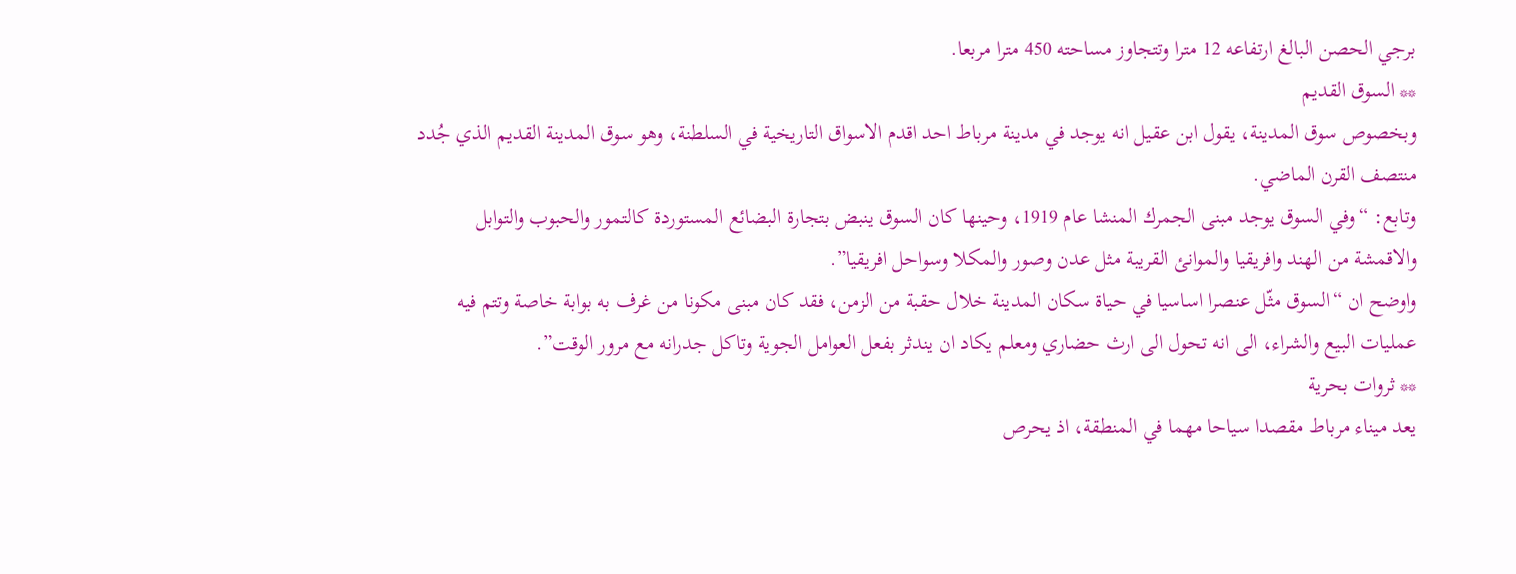برجي الحصن البالغ ارتفاعه 12 مترا وتتجاوز مساحته 450 مترا مربعا.
** السوق القديم
وبخصوص سوق المدينة، يقول ابن عقيل انه يوجد في مدينة مرباط احد اقدم الاسواق التاريخية في السلطنة، وهو سوق المدينة القديم الذي جُدد منتصف القرن الماضي.
وتابع: “وفي السوق يوجد مبنى الجمرك المنشا عام 1919، وحينها كان السوق ينبض بتجارة البضائع المستوردة كالتمور والحبوب والتوابل والاقمشة من الهند وافريقيا والموانئ القريبة مثل عدن وصور والمكلا وسواحل افريقيا”.
واوضح ان “السوق مثّل عنصرا اساسيا في حياة سكان المدينة خلال حقبة من الزمن، فقد كان مبنى مكونا من غرف به بوابة خاصة وتتم فيه عمليات البيع والشراء، الى انه تحول الى ارث حضاري ومعلم يكاد ان يندثر بفعل العوامل الجوية وتاكل جدرانه مع مرور الوقت”.
** ثروات بحرية
يعد ميناء مرباط مقصدا سياحا مهما في المنطقة، اذ يحرص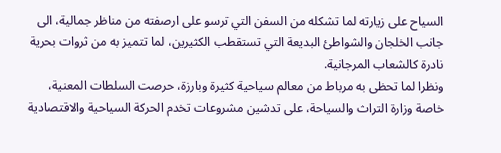السياح على زيارته لما تشكله من السفن التي ترسو على ارصفته من مناظر جمالية، الى جانب الخلجان والشواطئ البديعة التي تستقطب الكثيرين، لما تتميز به من ثروات بحرية نادرة كالشعاب المرجانية.
ونظرا لما تحظى به مرباط من معالم سياحية كثيرة وبارزة، حرصت السلطات المعنية، خاصة وزارة التراث والسياحة، على تدشين مشروعات تخدم الحركة السياحية والاقتصادية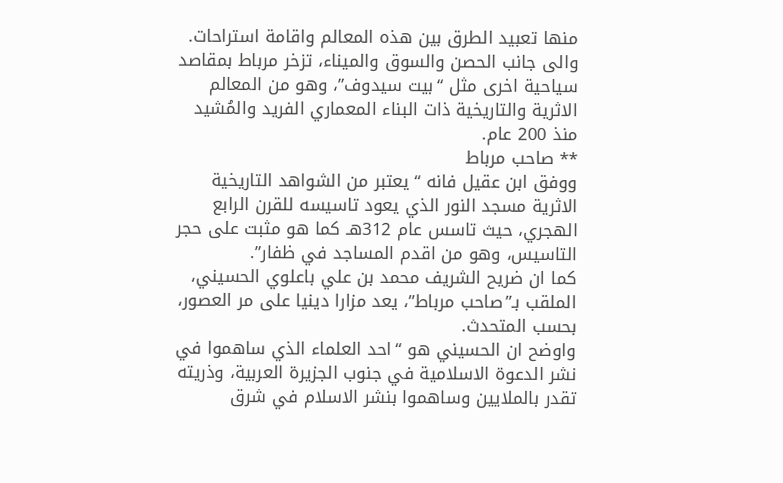منها تعبيد الطرق بين هذه المعالم واقامة استراحات.
والى جانب الحصن والسوق والميناء، تزخر مرباط بمقاصد سياحية اخرى مثل “بيت سيدوف”، وهو من المعالم الاثرية والتاريخية ذات البناء المعماري الفريد والمُشيد منذ 200 عام.
** صاحب مرباط
ووفق ابن عقيل فانه “يعتبر من الشواهد التاريخية الاثرية مسجد النور الذي يعود تاسيسه للقرن الرابع الهجري، حيث تاسس عام 312هـ كما هو مثبت على حجر التاسيس، وهو من اقدم المساجد في ظفار”.
كما ان ضريح الشريف محمد بن علي باعلوي الحسيني، الملقب بـ”صاحب مرباط”، يعد مزارا دينيا على مر العصور، بحسب المتحدث.
واوضح ان الحسيني هو “احد العلماء الذي ساهموا في نشر الدعوة الاسلامية في جنوب الجزيرة العربية، وذريته تقدر بالملايين وساهموا بنشر الاسلام في شرق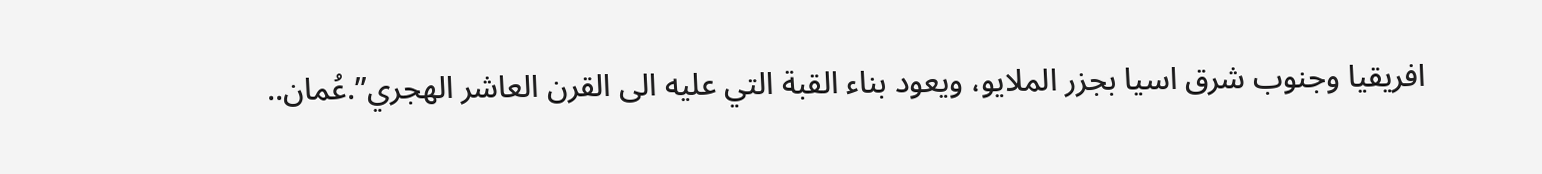افريقيا وجنوب شرق اسيا بجزر الملايو، ويعود بناء القبة التي عليه الى القرن العاشر الهجري”.عُمان..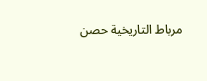مرباط التاريخية حصن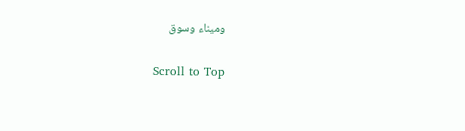وميناء وسوق

Scroll to Top